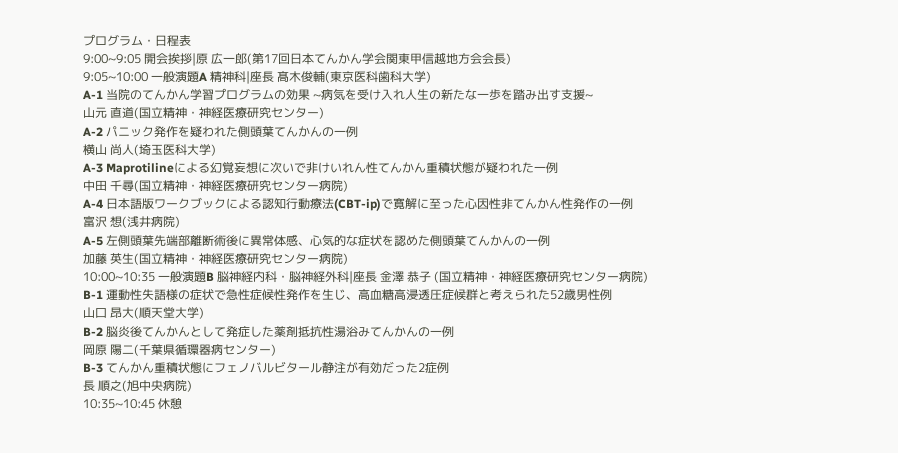プログラム・日程表
9:00~9:05 開会挨拶|原 広一郎(第17回日本てんかん学会関東甲信越地方会会長)
9:05~10:00 一般演題A 精神科|座長 髙木俊輔(東京医科歯科大学)
A-1 当院のてんかん学習プログラムの効果 ~病気を受け入れ人生の新たな一歩を踏み出す支援~
山元 直道(国立精神・神経医療研究センター)
A-2 パニック発作を疑われた側頭葉てんかんの一例
横山 尚人(埼玉医科大学)
A-3 Maprotilineによる幻覚妄想に次いで非けいれん性てんかん重積状態が疑われた一例
中田 千尋(国立精神・神経医療研究センター病院)
A-4 日本語版ワークブックによる認知行動療法(CBT-ip)で寛解に至った心因性非てんかん性発作の一例
富沢 想(浅井病院)
A-5 左側頭葉先端部離断術後に異常体感、心気的な症状を認めた側頭葉てんかんの一例
加藤 英生(国立精神・神経医療研究センター病院)
10:00~10:35 一般演題B 脳神経内科・脳神経外科|座長 金澤 恭子 (国立精神・神経医療研究センター病院)
B-1 運動性失語様の症状で急性症候性発作を生じ、高血糖高浸透圧症候群と考えられた52歳男性例
山口 昂大(順天堂大学)
B-2 脳炎後てんかんとして発症した薬剤抵抗性湯浴みてんかんの一例
岡原 陽二(千葉県循環器病センター)
B-3 てんかん重積状態にフェノバルビタール静注が有効だった2症例
長 順之(旭中央病院)
10:35~10:45 休憩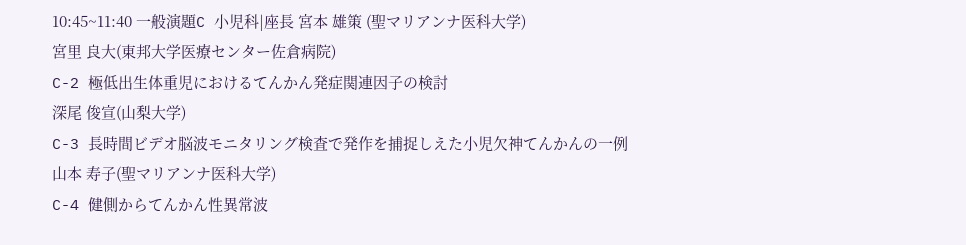10:45~11:40 一般演題C 小児科|座長 宮本 雄策 (聖マリアンナ医科大学)
宮里 良大(東邦大学医療センター佐倉病院)
C-2 極低出生体重児におけるてんかん発症関連因子の検討
深尾 俊宣(山梨大学)
C-3 長時間ビデオ脳波モニタリング検査で発作を捕捉しえた小児欠神てんかんの一例
山本 寿子(聖マリアンナ医科大学)
C-4 健側からてんかん性異常波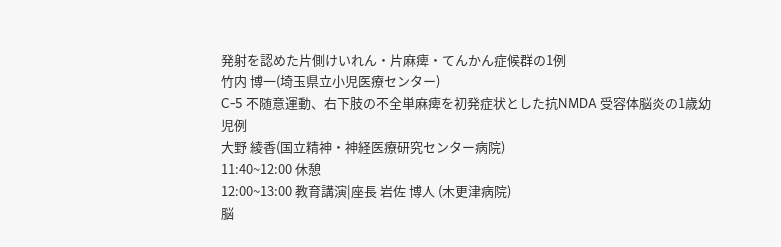発射を認めた片側けいれん・片麻痺・てんかん症候群の1例
竹内 博一(埼玉県立小児医療センター)
C-5 不随意運動、右下肢の不全単麻痺を初発症状とした抗NMDA 受容体脳炎の1歳幼児例
大野 綾香(国立精神・神経医療研究センター病院)
11:40~12:00 休憩
12:00~13:00 教育講演|座長 岩佐 博人 (木更津病院)
脳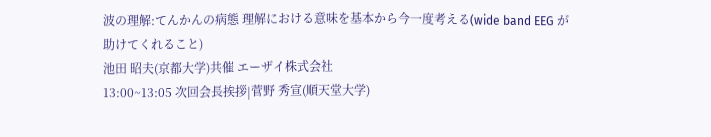波の理解:てんかんの病態 理解における意味を基本から今一度考える(wide band EEG が助けてくれること)
池田 昭夫(京都大学)共催 エーザイ株式会社
13:00~13:05 次回会長挨拶|菅野 秀宣(順天堂大学)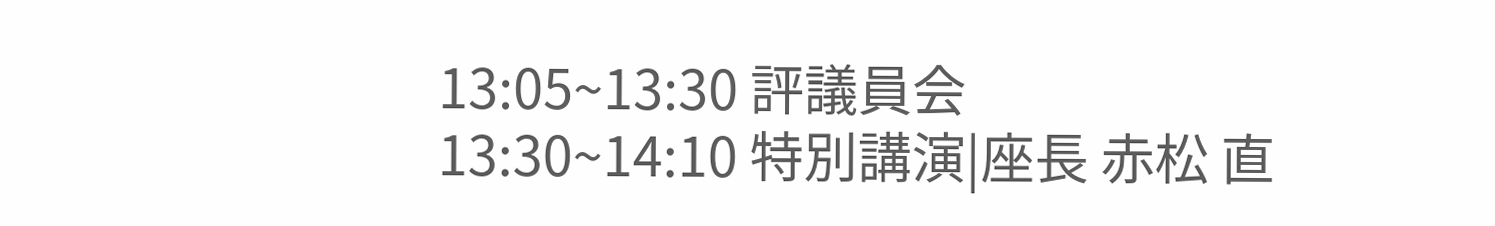13:05~13:30 評議員会
13:30~14:10 特別講演|座長 赤松 直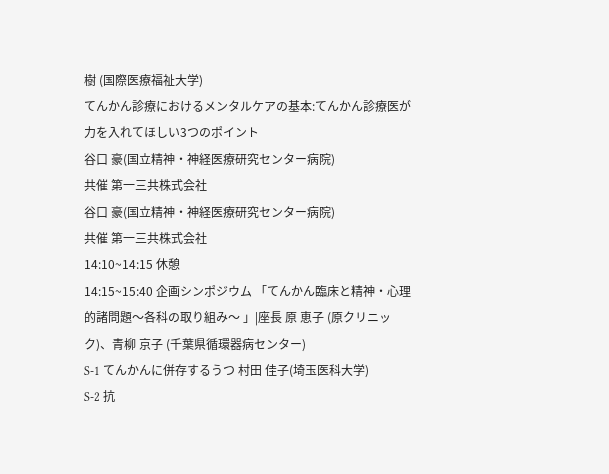樹 (国際医療福祉大学)
てんかん診療におけるメンタルケアの基本:てんかん診療医が力を入れてほしい3つのポイント
谷口 豪(国立精神・神経医療研究センター病院)
共催 第一三共株式会社
谷口 豪(国立精神・神経医療研究センター病院)
共催 第一三共株式会社
14:10~14:15 休憩
14:15~15:40 企画シンポジウム 「てんかん臨床と精神・心理的諸問題〜各科の取り組み〜 」|座長 原 恵子 (原クリニック)、青柳 京子 (千葉県循環器病センター)
S-1 てんかんに併存するうつ 村田 佳子(埼玉医科大学)
S-2 抗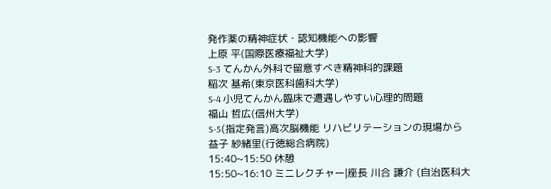発作薬の精神症状・認知機能への影響
上原 平(国際医療福祉大学)
S-3 てんかん外科で留意すべき精神科的課題
稲次 基希(東京医科歯科大学)
S-4 小児てんかん臨床で遭遇しやすい心理的問題
福山 哲広(信州大学)
S-5(指定発言)高次脳機能 リハビリテーションの現場から
益子 紗緒里(行徳総合病院)
15:40~15:50 休憩
15:50~16:10 ミニレクチャー|座長 川合 謙介 (自治医科大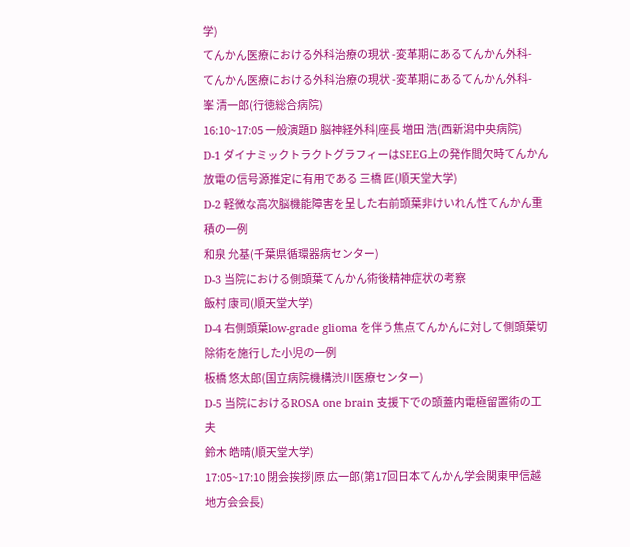学)
てんかん医療における外科治療の現状 -変革期にあるてんかん外科-
てんかん医療における外科治療の現状 -変革期にあるてんかん外科-
峯 清一郎(行徳総合病院)
16:10~17:05 一般演題D 脳神経外科|座長 増田 浩(西新潟中央病院)
D-1 ダイナミックトラクトグラフィーはSEEG上の発作間欠時てんかん放電の信号源推定に有用である 三橋 匠(順天堂大学)
D-2 軽微な高次脳機能障害を呈した右前頭葉非けいれん性てんかん重積の一例
和泉 允基(千葉県循環器病センター)
D-3 当院における側頭葉てんかん術後精神症状の考察
飯村 康司(順天堂大学)
D-4 右側頭葉low-grade glioma を伴う焦点てんかんに対して側頭葉切除術を施行した小児の一例
板橋 悠太郎(国立病院機構渋川医療センター)
D-5 当院におけるROSA one brain 支援下での頭蓋内電極留置術の工夫
鈴木 皓晴(順天堂大学)
17:05~17:10 閉会挨拶|原 広一郎(第17回日本てんかん学会関東甲信越地方会会長)